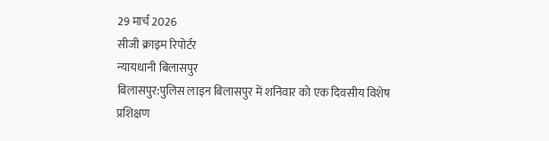29 मार्च 2026
सीजी क्राइम रिपोर्टर
न्यायधानी बिलासपुर
बिलासपुर:पुलिस लाइन बिलासपुर में शनिवार को एक दिवसीय विशेष प्रशिक्षण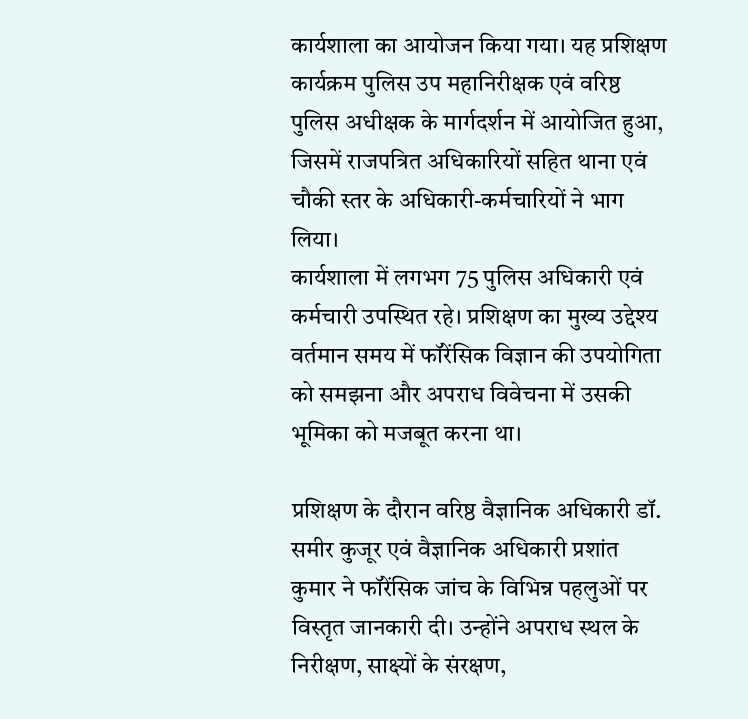कार्यशाला का आयोजन किया गया। यह प्रशिक्षण कार्यक्रम पुलिस उप महानिरीक्षक एवं वरिष्ठ पुलिस अधीक्षक के मार्गदर्शन में आयोजित हुआ, जिसमें राजपत्रित अधिकारियों सहित थाना एवं चौकी स्तर के अधिकारी-कर्मचारियों ने भाग लिया।
कार्यशाला में लगभग 75 पुलिस अधिकारी एवं कर्मचारी उपस्थित रहे। प्रशिक्षण का मुख्य उद्देश्य वर्तमान समय में फॉरेंसिक विज्ञान की उपयोगिता को समझना और अपराध विवेचना में उसकी भूमिका को मजबूत करना था।

प्रशिक्षण के दौरान वरिष्ठ वैज्ञानिक अधिकारी डॉ. समीर कुजूर एवं वैज्ञानिक अधिकारी प्रशांत कुमार ने फॉरेंसिक जांच के विभिन्न पहलुओं पर विस्तृत जानकारी दी। उन्होंने अपराध स्थल के निरीक्षण, साक्ष्यों के संरक्षण,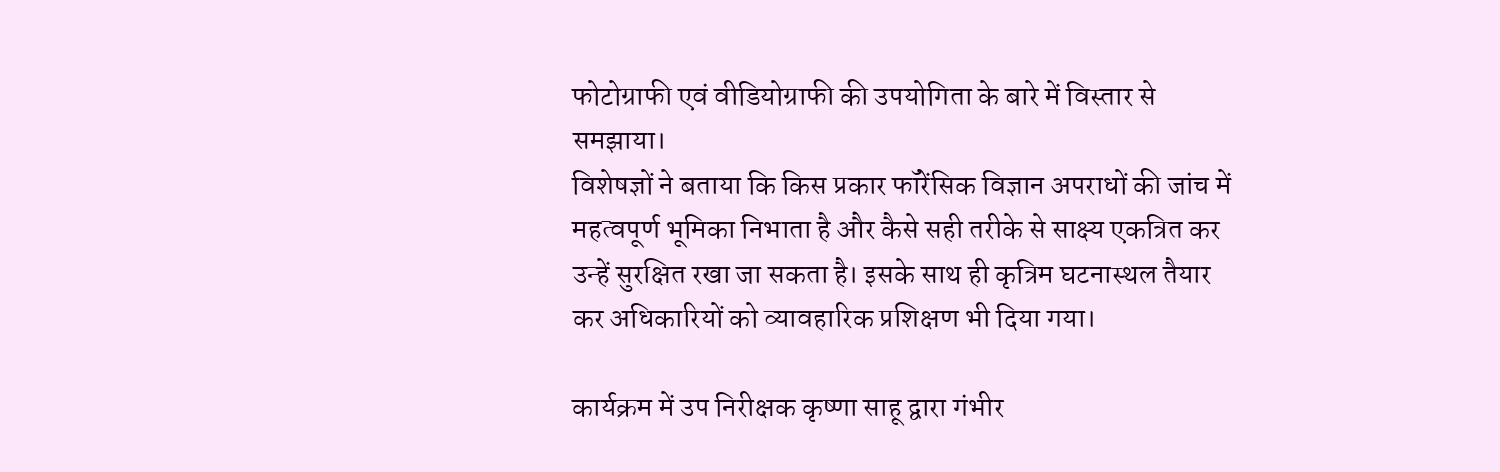फोटोग्राफी एवं वीडियोग्राफी की उपयोगिता के बारे में विस्तार से समझाया।
विशेषज्ञों ने बताया कि किस प्रकार फॉरेंसिक विज्ञान अपराधों की जांच में महत्वपूर्ण भूमिका निभाता है और कैसे सही तरीके से साक्ष्य एकत्रित कर उन्हें सुरक्षित रखा जा सकता है। इसके साथ ही कृत्रिम घटनास्थल तैयार कर अधिकारियों को व्यावहारिक प्रशिक्षण भी दिया गया।

कार्यक्रम में उप निरीक्षक कृष्णा साहू द्वारा गंभीर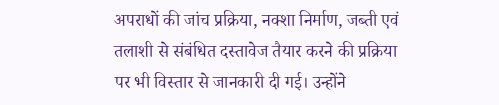अपराधों की जांच प्रक्रिया, नक्शा निर्माण, जब्ती एवं तलाशी से संबंधित दस्तावेज तैयार करने की प्रक्रिया पर भी विस्तार से जानकारी दी गई। उन्होंने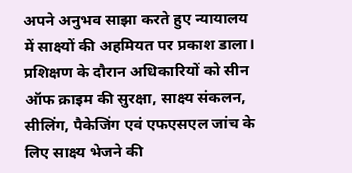अपने अनुभव साझा करते हुए न्यायालय में साक्ष्यों की अहमियत पर प्रकाश डाला।
प्रशिक्षण के दौरान अधिकारियों को सीन ऑफ क्राइम की सुरक्षा, साक्ष्य संकलन, सीलिंग, पैकेजिंग एवं एफएसएल जांच के लिए साक्ष्य भेजने की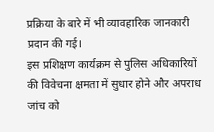प्रक्रिया के बारे में भी व्यावहारिक जानकारी प्रदान की गई।
इस प्रशिक्षण कार्यक्रम से पुलिस अधिकारियों की विवेचना क्षमता में सुधार होने और अपराध जांच को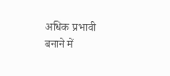अधिक प्रभावी बनाने में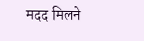मदद मिलने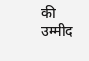की उम्मीद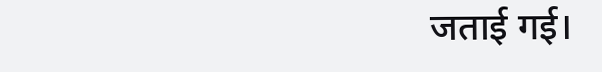जताई गई।